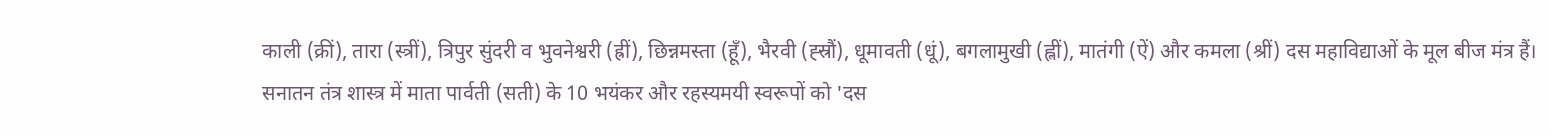काली (क्रीं), तारा (स्त्रीं), त्रिपुर सुंदरी व भुवनेश्वरी (ह्रीं), छिन्नमस्ता (हूँ), भैरवी (ह्स्रौं), धूमावती (धूं), बगलामुखी (ह्लीं), मातंगी (ऐं) और कमला (श्रीं) दस महाविद्याओं के मूल बीज मंत्र हैं।
सनातन तंत्र शास्त्र में माता पार्वती (सती) के 10 भयंकर और रहस्यमयी स्वरूपों को 'दस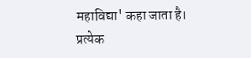महाविद्या' कहा जाता है।
प्रत्येक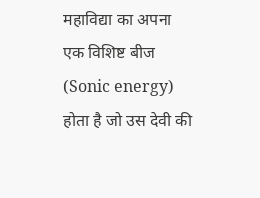महाविद्या का अपना एक विशिष्ट बीज (Sonic energy) होता है जो उस देवी की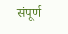संपूर्ण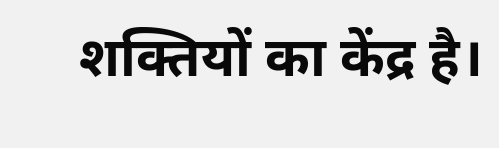शक्तियों का केंद्र है।